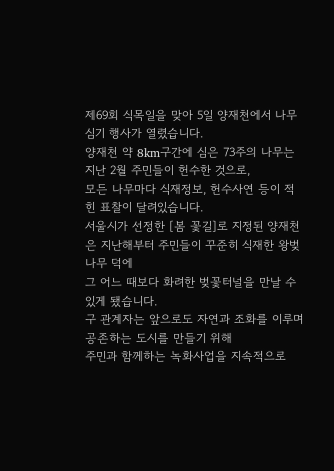제69회 식목일을 맞아 5일 양재천에서 나무심기 행사가 열렸습니다.
양재천 약 8km구간에 심은 73주의 나무는 지난 2월 주민들이 헌수한 것으로,
모든 나무마다 식재정보, 헌수사연 등이 적힌 표찰이 달려있습니다.
서울시가 선정한 [봄 꽃길]로 지정된 양재천은 지난해부터 주민들이 꾸준히 식재한 왕벚나무 덕에
그 어느 때보다 화려한 벚꽃터널을 만날 수 있게 됐습니다.
구 관계자는 앞으로도 자연과 조화를 이루며 공존하는 도시를 만들기 위해
주민과 함께하는 녹화사업을 지속적으로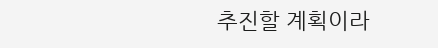추진할 계획이라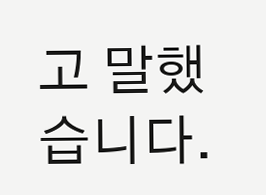고 말했습니다.